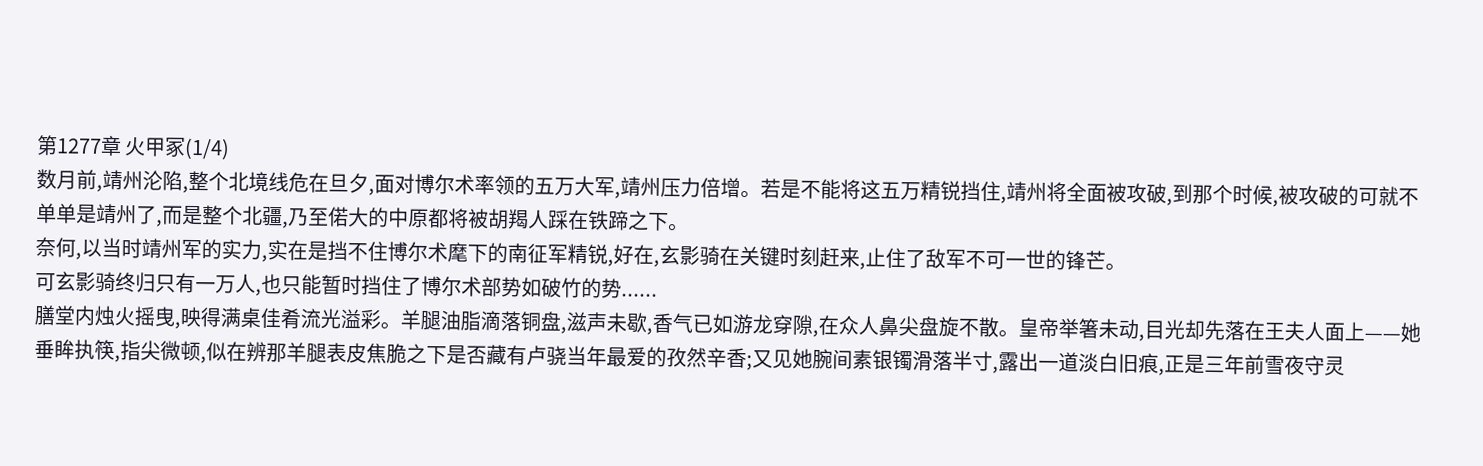第1277章 火甲冢(1/4)
数月前,靖州沦陷,整个北境线危在旦夕,面对博尔术率领的五万大军,靖州压力倍增。若是不能将这五万精锐挡住,靖州将全面被攻破,到那个时候,被攻破的可就不单单是靖州了,而是整个北疆,乃至偌大的中原都将被胡羯人踩在铁蹄之下。
奈何,以当时靖州军的实力,实在是挡不住博尔术麾下的南征军精锐,好在,玄影骑在关键时刻赶来,止住了敌军不可一世的锋芒。
可玄影骑终归只有一万人,也只能暂时挡住了博尔术部势如破竹的势......
膳堂内烛火摇曳,映得满桌佳肴流光溢彩。羊腿油脂滴落铜盘,滋声未歇,香气已如游龙穿隙,在众人鼻尖盘旋不散。皇帝举箸未动,目光却先落在王夫人面上——她垂眸执筷,指尖微顿,似在辨那羊腿表皮焦脆之下是否藏有卢骁当年最爱的孜然辛香;又见她腕间素银镯滑落半寸,露出一道淡白旧痕,正是三年前雪夜守灵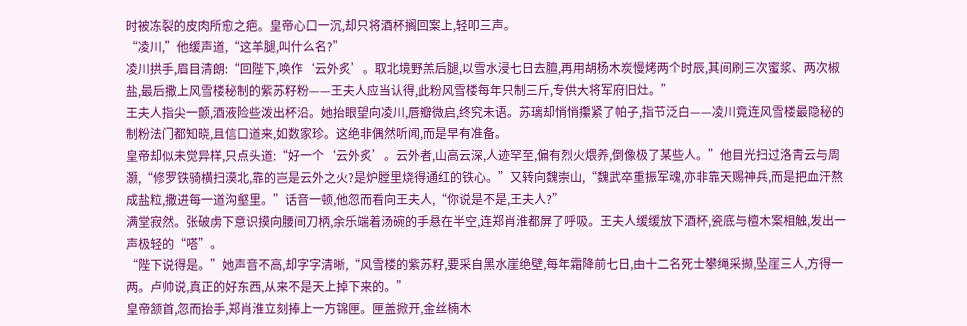时被冻裂的皮肉所愈之疤。皇帝心口一沉,却只将酒杯搁回案上,轻叩三声。
“凌川,”他缓声道,“这羊腿,叫什么名?”
凌川拱手,眉目清朗:“回陛下,唤作‘云外炙’。取北境野羔后腿,以雪水浸七日去膻,再用胡杨木炭慢烤两个时辰,其间刷三次蜜浆、两次椒盐,最后撒上风雪楼秘制的紫苏籽粉——王夫人应当认得,此粉风雪楼每年只制三斤,专供大将军府旧灶。”
王夫人指尖一颤,酒液险些泼出杯沿。她抬眼望向凌川,唇瓣微启,终究未语。苏璃却悄悄攥紧了帕子,指节泛白——凌川竟连风雪楼最隐秘的制粉法门都知晓,且信口道来,如数家珍。这绝非偶然听闻,而是早有准备。
皇帝却似未觉异样,只点头道:“好一个‘云外炙’。云外者,山高云深,人迹罕至,偏有烈火煨养,倒像极了某些人。”他目光扫过洛青云与周灏,“修罗铁骑横扫漠北,靠的岂是云外之火?是炉膛里烧得通红的铁心。”又转向魏崇山,“魏武卒重振军魂,亦非靠天赐神兵,而是把血汗熬成盐粒,撒进每一道沟壑里。”话音一顿,他忽而看向王夫人,“你说是不是,王夫人?”
满堂寂然。张破虏下意识摸向腰间刀柄,余乐端着汤碗的手悬在半空,连郑肖淮都屏了呼吸。王夫人缓缓放下酒杯,瓷底与檀木案相触,发出一声极轻的“嗒”。
“陛下说得是。”她声音不高,却字字清晰,“风雪楼的紫苏籽,要采自黑水崖绝壁,每年霜降前七日,由十二名死士攀绳采撷,坠崖三人,方得一两。卢帅说,真正的好东西,从来不是天上掉下来的。”
皇帝颔首,忽而抬手,郑肖淮立刻捧上一方锦匣。匣盖掀开,金丝楠木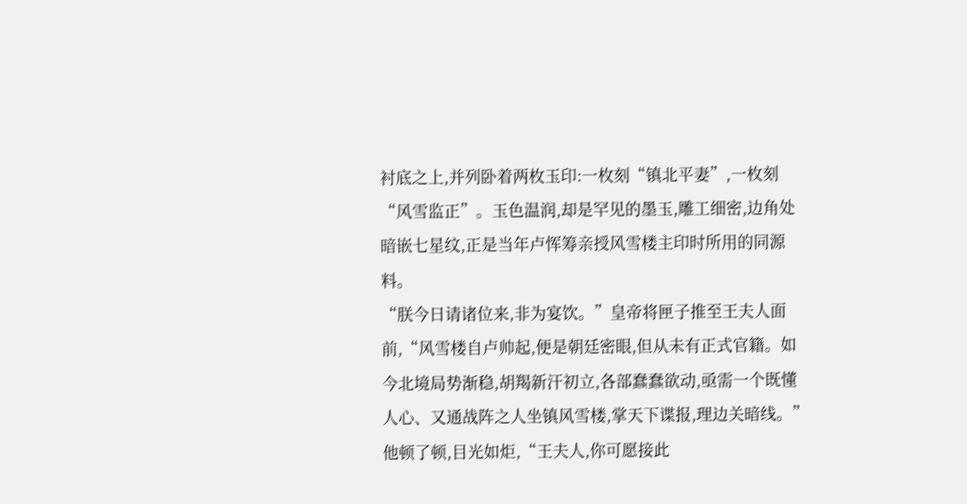衬底之上,并列卧着两枚玉印:一枚刻“镇北平妻”,一枚刻“风雪监正”。玉色温润,却是罕见的墨玉,雕工细密,边角处暗嵌七星纹,正是当年卢恽筹亲授风雪楼主印时所用的同源料。
“朕今日请诸位来,非为宴饮。”皇帝将匣子推至王夫人面前,“风雪楼自卢帅起,便是朝廷密眼,但从未有正式官籍。如今北境局势渐稳,胡羯新汗初立,各部蠢蠢欲动,亟需一个既懂人心、又通战阵之人坐镇风雪楼,掌天下谍报,理边关暗线。”他顿了顿,目光如炬,“王夫人,你可愿接此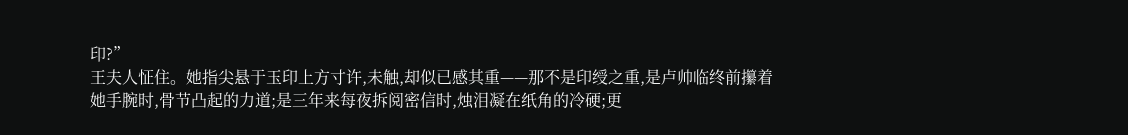印?”
王夫人怔住。她指尖悬于玉印上方寸许,未触,却似已感其重——那不是印绶之重,是卢帅临终前攥着她手腕时,骨节凸起的力道;是三年来每夜拆阅密信时,烛泪凝在纸角的冷硬;更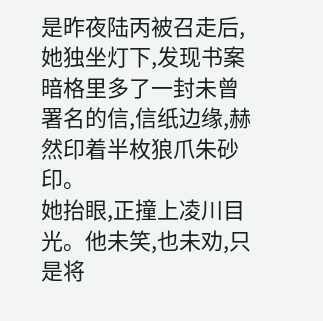是昨夜陆丙被召走后,她独坐灯下,发现书案暗格里多了一封未曾署名的信,信纸边缘,赫然印着半枚狼爪朱砂印。
她抬眼,正撞上凌川目光。他未笑,也未劝,只是将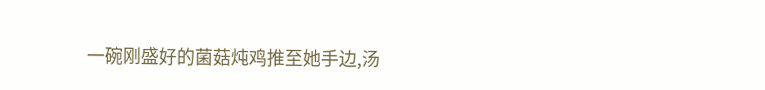一碗刚盛好的菌菇炖鸡推至她手边,汤